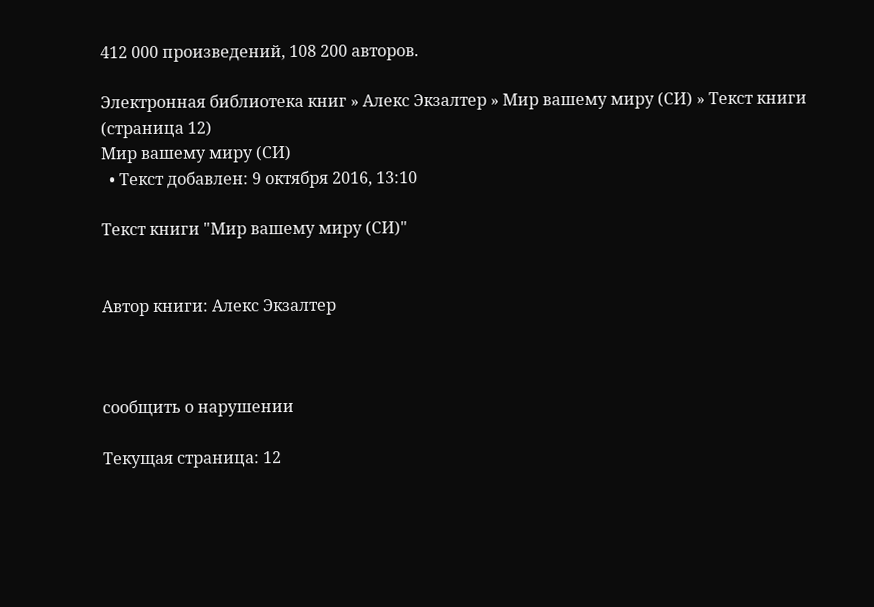412 000 произведений, 108 200 авторов.

Электронная библиотека книг » Алекс Экзалтер » Мир вашему миру (СИ) » Текст книги (страница 12)
Мир вашему миру (СИ)
  • Текст добавлен: 9 октября 2016, 13:10

Текст книги "Мир вашему миру (СИ)"


Автор книги: Алекс Экзалтер



сообщить о нарушении

Текущая страница: 12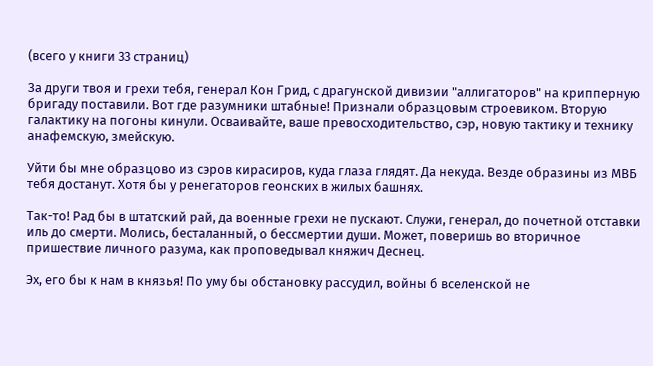(всего у книги 33 страниц)

За други твоя и грехи тебя, генерал Кон Грид, с драгунской дивизии "аллигаторов" на крипперную бригаду поставили. Вот где разумники штабные! Признали образцовым строевиком. Вторую галактику на погоны кинули. Осваивайте, ваше превосходительство, сэр, новую тактику и технику анафемскую, змейскую.

Уйти бы мне образцово из сэров кирасиров, куда глаза глядят. Да некуда. Везде образины из МВБ тебя достанут. Хотя бы у ренегаторов геонских в жилых башнях.

Так-то! Рад бы в штатский рай, да военные грехи не пускают. Служи, генерал, до почетной отставки иль до смерти. Молись, бесталанный, о бессмертии души. Может, поверишь во вторичное пришествие личного разума, как проповедывал княжич Деснец.

Эх, его бы к нам в князья! По уму бы обстановку рассудил, войны б вселенской не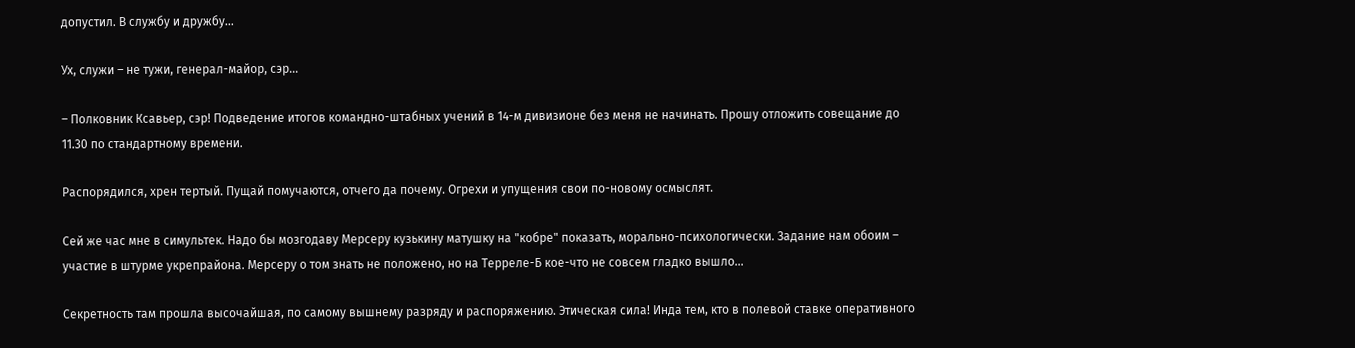допустил. В службу и дружбу...

Ух, служи – не тужи, генерал-майор, сэр...

– Полковник Ксавьер, сэр! Подведение итогов командно-штабных учений в 14-м дивизионе без меня не начинать. Прошу отложить совещание до 11.30 по стандартному времени.

Распорядился, хрен тертый. Пущай помучаются, отчего да почему. Огрехи и упущения свои по-новому осмыслят.

Сей же час мне в симультек. Надо бы мозгодаву Мерсеру кузькину матушку на "кобре" показать, морально-психологически. Задание нам обоим – участие в штурме укрепрайона. Мерсеру о том знать не положено, но на Терреле-Б кое-что не совсем гладко вышло...

Секретность там прошла высочайшая, по самому вышнему разряду и распоряжению. Этическая сила! Инда тем, кто в полевой ставке оперативного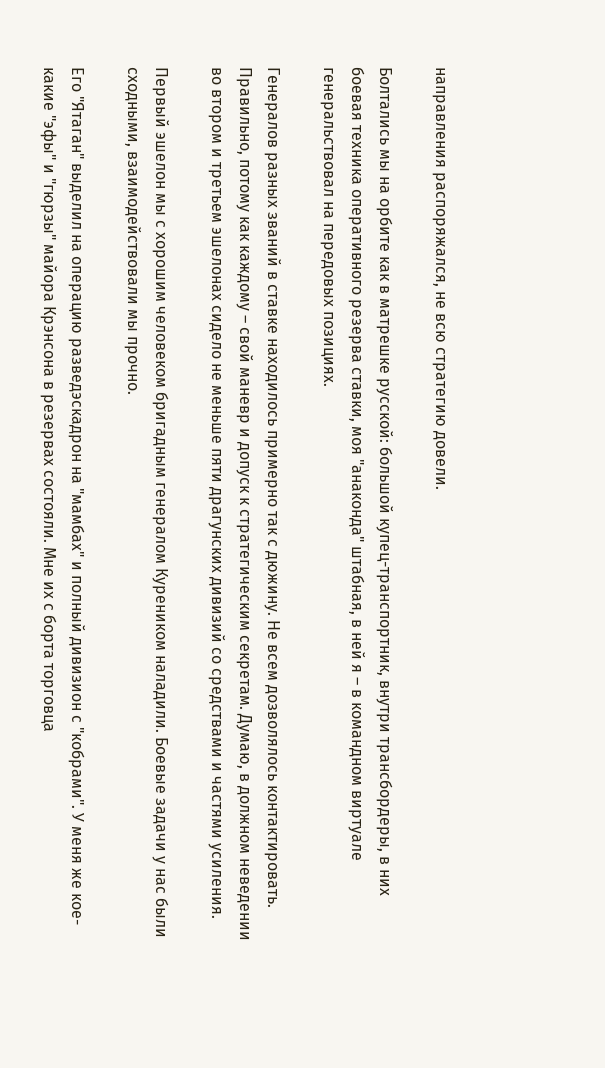направления распоряжался, не всю стратегию довели.

Болтались мы на орбите как в матрешке русской: большой купец-транспортник, внутри трансбордеры, в них боевая техника оперативного резерва ставки, моя "анаконда" штабная, в ней я – в командном виртуале генеральствовал на передовых позициях.

Генералов разных званий в ставке находилось примерно так с дюжину. Не всем дозволялось контактировать. Правильно, потому как каждому – свой маневр и допуск к стратегическим секретам. Думаю, в должном неведении во втором и третьем эшелонах сидело не меньше пяти драгунских дивизий со средствами и частями усиления.

Первый эшелон мы с хорошим человеком бригадным генералом Куреником наладили. Боевые задачи у нас были сходными, взаимодействовали мы прочно.

Его "Ятаган" выделил на операцию разведэскадрон на "мамбах" и полный дивизион с "кобрами". У меня же кое-какие "эфы" и "гюрзы" майора Крэнсона в резервах состояли. Мне их с борта торговца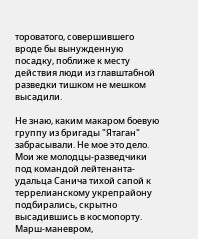тороватого, совершившего вроде бы вынужденную посадку, поближе к месту действия люди из главштабной разведки тишком не мешком высадили.

Не знаю, каким макаром боевую группу из бригады "Ятаган" забрасывали. Не мое это дело. Мои же молодцы-разведчики под командой лейтенанта-удальца Санича тихой сапой к террелианскому укрепрайону подбирались, скрытно высадившись в космопорту. Марш-маневром,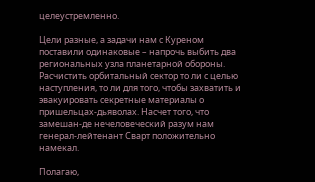целеустремленно.

Цели разные, а задачи нам с Куреном поставили одинаковые – напрочь выбить два региональных узла планетарной обороны. Расчистить орбитальный сектор то ли с целью наступления, то ли для того, чтобы захватить и эвакуировать секретные материалы о пришельцах-дьяволах. Насчет того, что замешан-де нечеловеческий разум нам генерал-лейтенант Сварт положительно намекал.

Полагаю,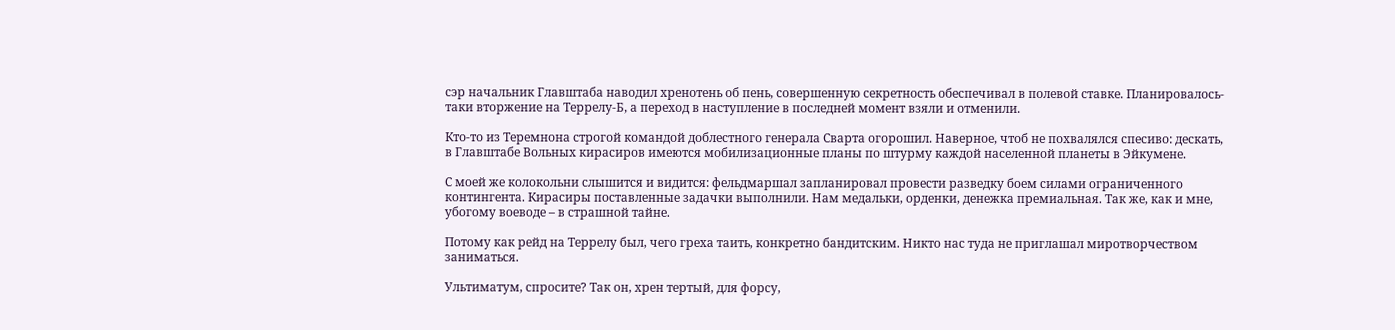сэр начальник Главштаба наводил хренотень об пень, совершенную секретность обеспечивал в полевой ставке. Планировалось-таки вторжение на Террелу-Б, а переход в наступление в последней момент взяли и отменили.

Кто-то из Теремнона строгой командой доблестного генерала Сварта огорошил. Наверное, чтоб не похвалялся спесиво: дескать, в Главштабе Вольных кирасиров имеются мобилизационные планы по штурму каждой населенной планеты в Эйкумене.

С моей же колокольни слышится и видится: фельдмаршал запланировал провести разведку боем силами ограниченного контингента. Кирасиры поставленные задачки выполнили. Нам медальки, орденки, денежка премиальная. Так же, как и мне, убогому воеводе – в страшной тайне.

Потому как рейд на Террелу был, чего греха таить, конкретно бандитским. Никто нас туда не приглашал миротворчеством заниматься.

Ультиматум, спросите? Так он, хрен тертый, для форсу,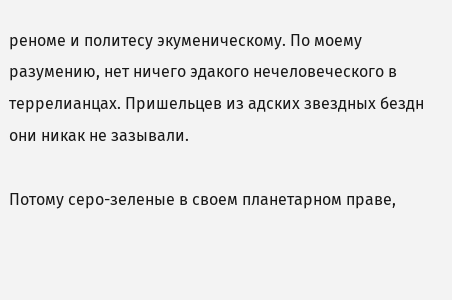реноме и политесу экуменическому. По моему разумению, нет ничего эдакого нечеловеческого в террелианцах. Пришельцев из адских звездных бездн они никак не зазывали.

Потому серо-зеленые в своем планетарном праве,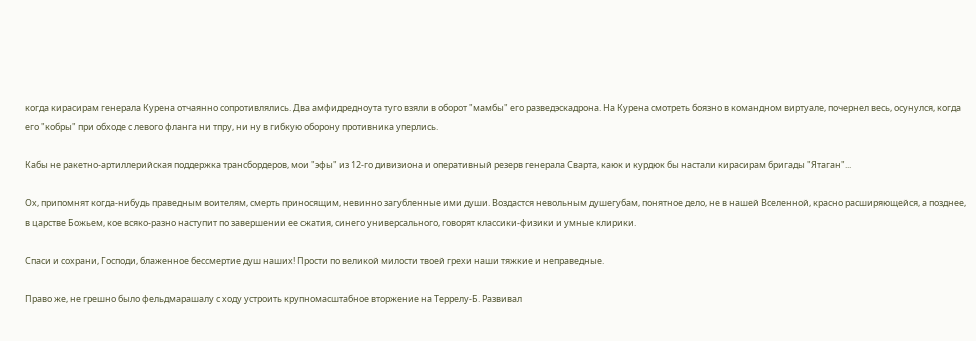когда кирасирам генерала Курена отчаянно сопротивлялись. Два амфидредноута туго взяли в оборот "мамбы" его разведэскадрона. На Курена смотреть боязно в командном виртуале, почернел весь, осунулся, когда его "кобры" при обходе с левого фланга ни тпру, ни ну в гибкую оборону противника уперлись.

Кабы не ракетно-артиллерийская поддержка трансбордеров, мои "эфы" из 12-го дивизиона и оперативный резерв генерала Сварта, каюк и курдюк бы настали кирасирам бригады "Ятаган"...

Ох, припомнят когда-нибудь праведным воителям, смерть приносящим, невинно загубленные ими души. Воздастся невольным душегубам, понятное дело, не в нашей Вселенной, красно расширяющейся, а позднее, в царстве Божьем, кое всяко-разно наступит по завершении ее сжатия, синего универсального, говорят классики-физики и умные клирики.

Спаси и сохрани, Господи, блаженное бессмертие душ наших! Прости по великой милости твоей грехи наши тяжкие и неправедные.

Право же, не грешно было фельдмарашалу с ходу устроить крупномасштабное вторжение на Террелу-Б. Развивал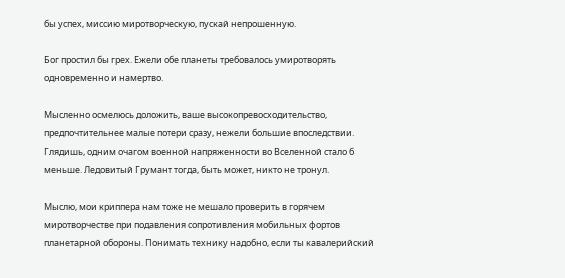бы успех, миссию миротворческую, пускай непрошенную.

Бог простил бы грех. Ежели обе планеты требовалось умиротворять одновременно и намертво.

Мысленно осмелюсь доложить, ваше высокопревосходительство, предпочтительнее малые потери сразу, нежели большие впоследствии. Глядишь, одним очагом военной напряженности во Вселенной стало б меньше. Ледовитый Грумант тогда, быть может, никто не тронул.

Мыслю, мои криппера нам тоже не мешало проверить в горячем миротворчестве при подавления сопротивления мобильных фортов планетарной обороны. Понимать технику надобно, если ты кавалерийский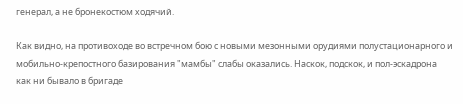генерал, а не бронекостюм ходячий.

Как видно, на противоходе во встречном бою с новыми мезонными орудиями полустационарного и мобильно-крепостного базирования "мамбы" слабы оказались. Наскок, подскок, и пол-эскадрона как ни бывало в бригаде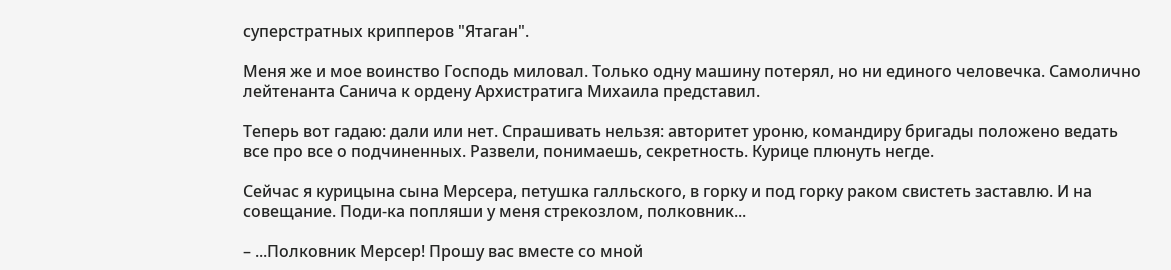суперстратных крипперов "Ятаган".

Меня же и мое воинство Господь миловал. Только одну машину потерял, но ни единого человечка. Самолично лейтенанта Санича к ордену Архистратига Михаила представил.

Теперь вот гадаю: дали или нет. Спрашивать нельзя: авторитет уроню, командиру бригады положено ведать все про все о подчиненных. Развели, понимаешь, секретность. Курице плюнуть негде.

Сейчас я курицына сына Мерсера, петушка галльского, в горку и под горку раком свистеть заставлю. И на совещание. Поди-ка попляши у меня стрекозлом, полковник...

– ...Полковник Мерсер! Прошу вас вместе со мной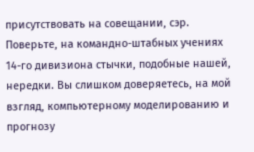присутствовать на совещании, сэр. Поверьте, на командно-штабных учениях 14-го дивизиона стычки, подобные нашей, нередки. Вы слишком доверяетесь, на мой взгляд, компьютерному моделированию и прогнозу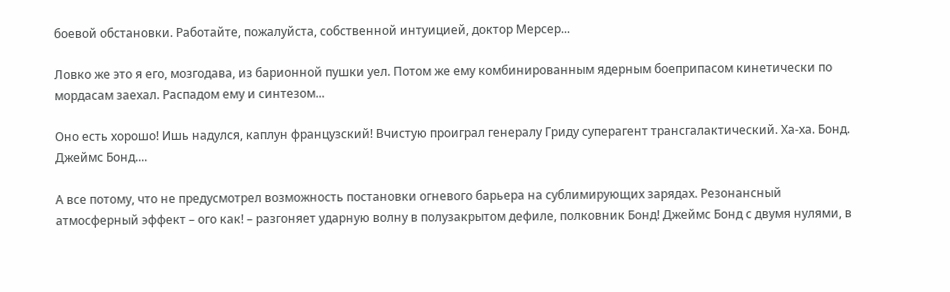боевой обстановки. Работайте, пожалуйста, собственной интуицией, доктор Мерсер...

Ловко же это я его, мозгодава, из барионной пушки уел. Потом же ему комбинированным ядерным боеприпасом кинетически по мордасам заехал. Распадом ему и синтезом...

Оно есть хорошо! Ишь надулся, каплун французский! Вчистую проиграл генералу Гриду суперагент трансгалактический. Ха-ха. Бонд. Джеймс Бонд....

А все потому, что не предусмотрел возможность постановки огневого барьера на сублимирующих зарядах. Резонансный атмосферный эффект – ого как! – разгоняет ударную волну в полузакрытом дефиле, полковник Бонд! Джеймс Бонд с двумя нулями, в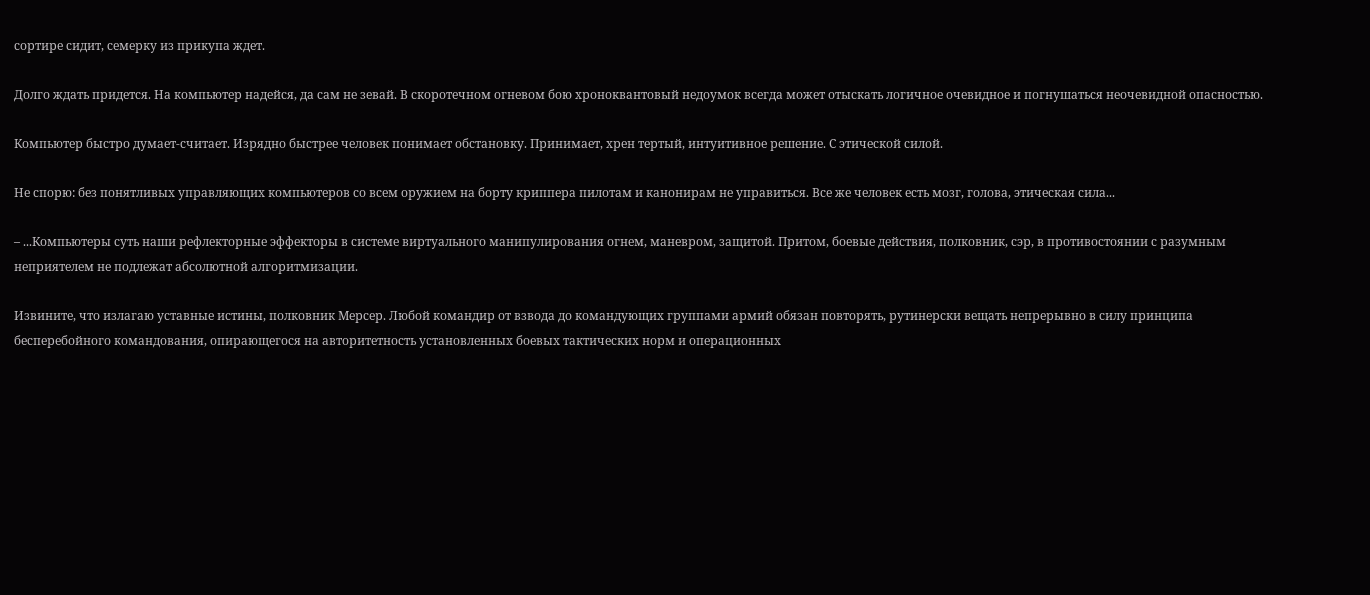сортире сидит, семерку из прикупа ждет.

Долго ждать придется. На компьютер надейся, да сам не зевай. В скоротечном огневом бою хроноквантовый недоумок всегда может отыскать логичное очевидное и погнушаться неочевидной опасностью.

Компьютер быстро думает-считает. Изрядно быстрее человек понимает обстановку. Принимает, хрен тертый, интуитивное решение. С этической силой.

Не спорю: без понятливых управляющих компьютеров со всем оружием на борту криппера пилотам и канонирам не управиться. Все же человек есть мозг, голова, этическая сила...

– ...Компьютеры суть наши рефлекторные эффекторы в системе виртуального манипулирования огнем, маневром, защитой. Притом, боевые действия, полковник, сэр, в противостоянии с разумным неприятелем не подлежат абсолютной алгоритмизации.

Извините, что излагаю уставные истины, полковник Мерсер. Любой командир от взвода до командующих группами армий обязан повторять, рутинерски вещать непрерывно в силу принципа бесперебойного командования, опирающегося на авторитетность установленных боевых тактических норм и операционных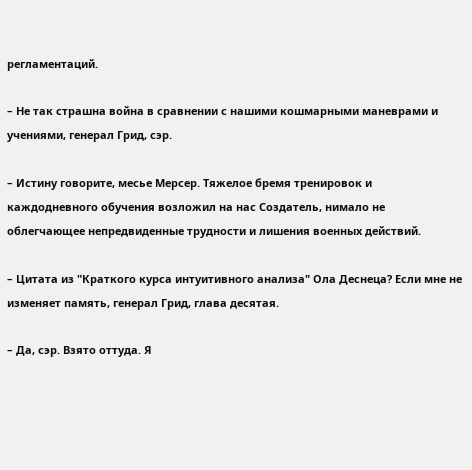регламентаций.

– Не так страшна война в сравнении с нашими кошмарными маневрами и учениями, генерал Грид, сэр.

– Истину говорите, месье Мерсер. Тяжелое бремя тренировок и каждодневного обучения возложил на нас Создатель, нимало не облегчающее непредвиденные трудности и лишения военных действий.

– Цитата из "Краткого курса интуитивного анализа" Ола Деснеца? Если мне не изменяет память, генерал Грид, глава десятая.

– Да, сэр. Взято оттуда. Я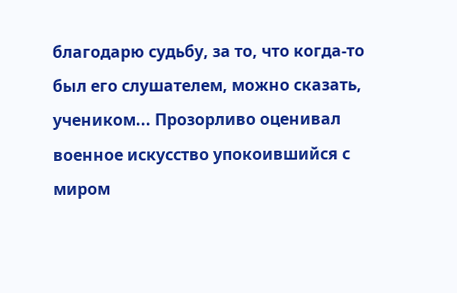благодарю судьбу, за то, что когда-то был его слушателем, можно сказать, учеником... Прозорливо оценивал военное искусство упокоившийся с миром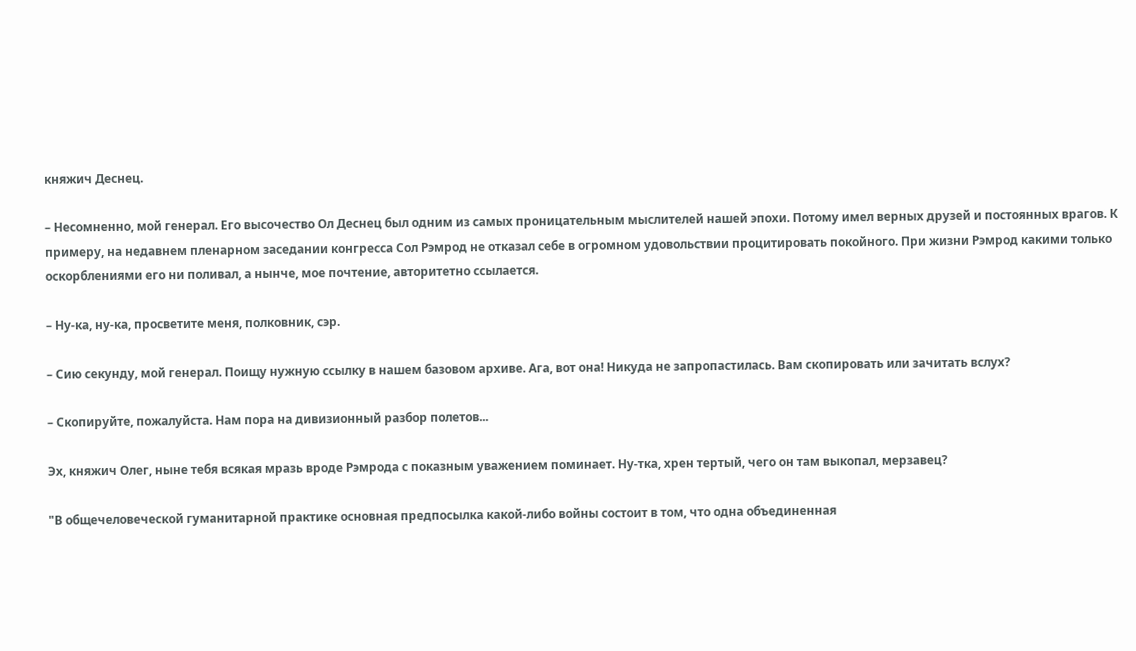княжич Деснец.

– Несомненно, мой генерал. Его высочество Ол Деснец был одним из самых проницательным мыслителей нашей эпохи. Потому имел верных друзей и постоянных врагов. К примеру, на недавнем пленарном заседании конгресса Сол Рэмрод не отказал себе в огромном удовольствии процитировать покойного. При жизни Рэмрод какими только оскорблениями его ни поливал, а нынче, мое почтение, авторитетно ссылается.

– Ну-ка, ну-ка, просветите меня, полковник, сэр.

– Сию секунду, мой генерал. Поищу нужную ссылку в нашем базовом архиве. Ага, вот она! Никуда не запропастилась. Вам скопировать или зачитать вслух?

– Скопируйте, пожалуйста. Нам пора на дивизионный разбор полетов...

Эх, княжич Олег, ныне тебя всякая мразь вроде Рэмрода с показным уважением поминает. Ну-тка, хрен тертый, чего он там выкопал, мерзавец?

"В общечеловеческой гуманитарной практике основная предпосылка какой-либо войны состоит в том, что одна объединенная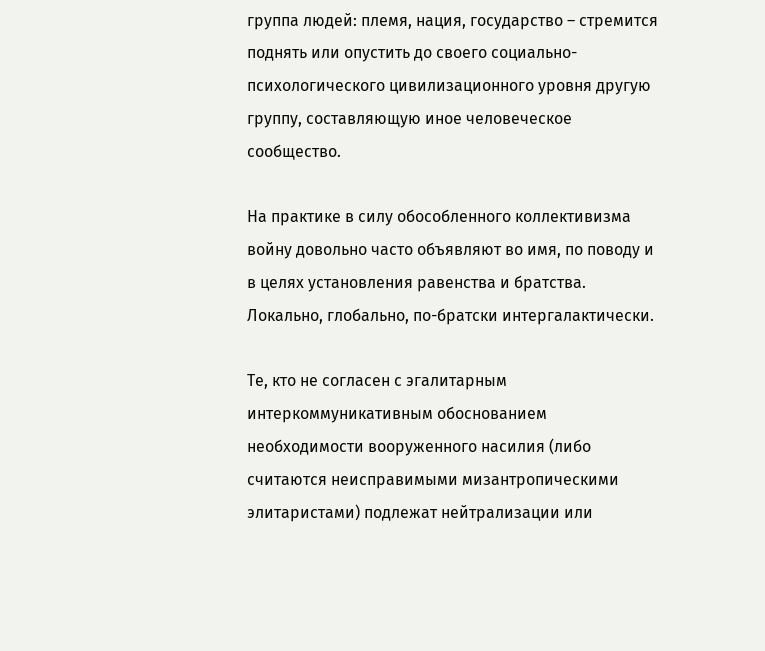группа людей: племя, нация, государство – стремится поднять или опустить до своего социально-психологического цивилизационного уровня другую группу, составляющую иное человеческое сообщество.

На практике в силу обособленного коллективизма войну довольно часто объявляют во имя, по поводу и в целях установления равенства и братства. Локально, глобально, по-братски интергалактически.

Те, кто не согласен с эгалитарным интеркоммуникативным обоснованием необходимости вооруженного насилия (либо считаются неисправимыми мизантропическими элитаристами) подлежат нейтрализации или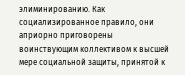элиминированию. Как социализированное правило, они априорно приговорены воинствующим коллективом к высшей мере социальной защиты, принятой к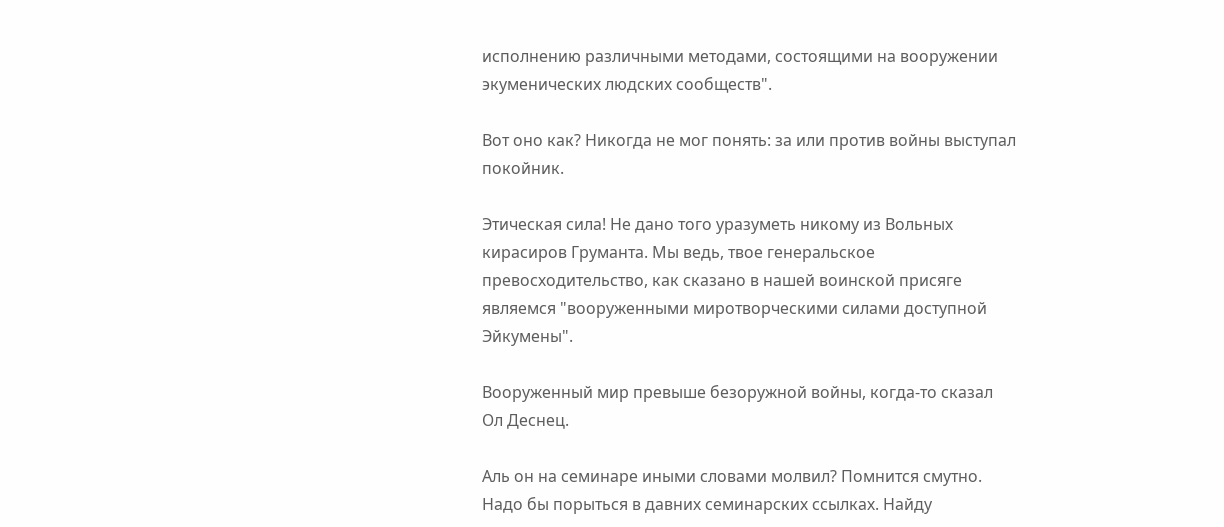исполнению различными методами, состоящими на вооружении экуменических людских сообществ".

Вот оно как? Никогда не мог понять: за или против войны выступал покойник.

Этическая сила! Не дано того уразуметь никому из Вольных кирасиров Груманта. Мы ведь, твое генеральское превосходительство, как сказано в нашей воинской присяге являемся "вооруженными миротворческими силами доступной Эйкумены".

Вооруженный мир превыше безоружной войны, когда-то сказал Ол Деснец.

Аль он на семинаре иными словами молвил? Помнится смутно. Надо бы порыться в давних семинарских ссылках. Найду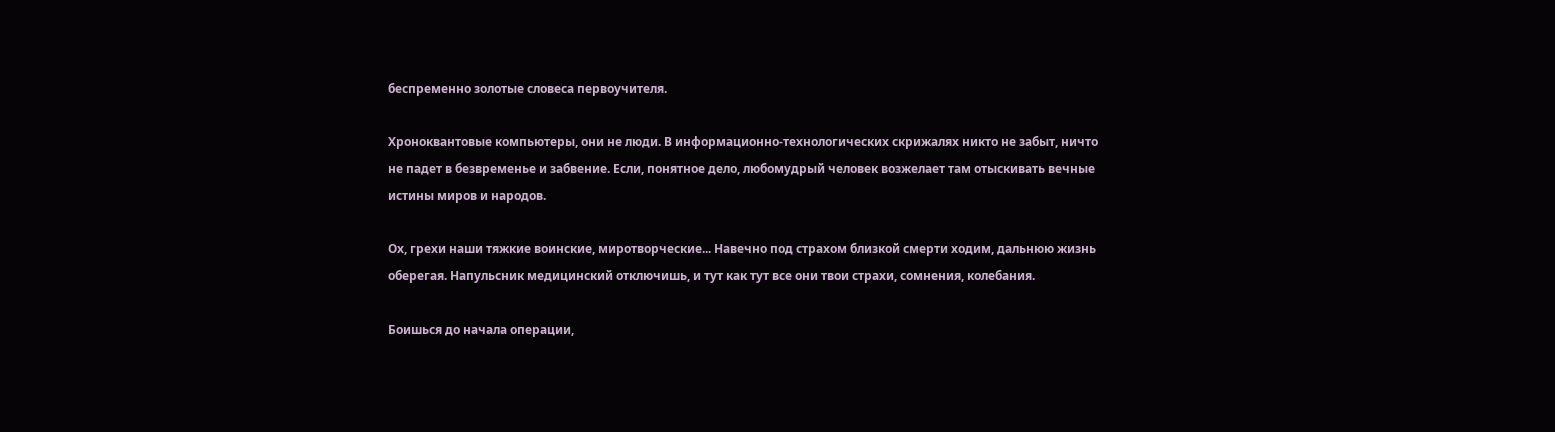беспременно золотые словеса первоучителя.

Хроноквантовые компьютеры, они не люди. В информационно-технологических скрижалях никто не забыт, ничто не падет в безвременье и забвение. Если, понятное дело, любомудрый человек возжелает там отыскивать вечные истины миров и народов.

Ох, грехи наши тяжкие воинские, миротворческие... Навечно под страхом близкой смерти ходим, дальнюю жизнь оберегая. Напульсник медицинский отключишь, и тут как тут все они твои страхи, сомнения, колебания.

Боишься до начала операции,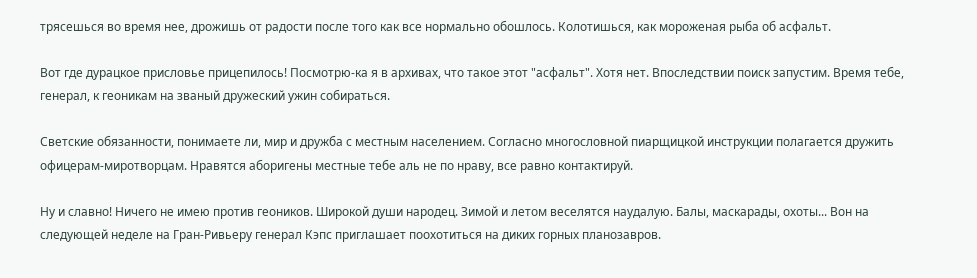трясешься во время нее, дрожишь от радости после того как все нормально обошлось. Колотишься, как мороженая рыба об асфальт.

Вот где дурацкое присловье прицепилось! Посмотрю-ка я в архивах, что такое этот "асфальт". Хотя нет. Впоследствии поиск запустим. Время тебе, генерал, к геоникам на званый дружеский ужин собираться.

Светские обязанности, понимаете ли, мир и дружба с местным населением. Согласно многословной пиарщицкой инструкции полагается дружить офицерам-миротворцам. Нравятся аборигены местные тебе аль не по нраву, все равно контактируй.

Ну и славно! Ничего не имею против геоников. Широкой души народец. Зимой и летом веселятся наудалую. Балы, маскарады, охоты... Вон на следующей неделе на Гран-Ривьеру генерал Кэпс приглашает поохотиться на диких горных планозавров.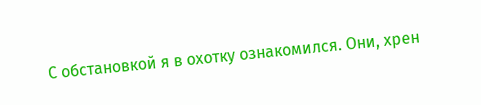С обстановкой я в охотку ознакомился. Они, хрен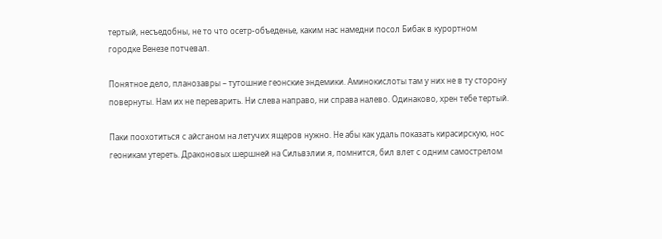тертый, несъедобны, не то что осетр-объеденье, каким нас намедни посол Бибак в курортном городке Венезе потчевал.

Понятное дело, планозавры – тутошние геонские эндемики. Аминокислоты там у них не в ту сторону повернуты. Нам их не переварить. Ни слева направо, ни справа налево. Одинаково, хрен тебе тертый.

Паки поохотиться с айсганом на летучих ящеров нужно. Не абы как удаль показать кирасирскую, нос геоникам утереть. Драконовых шершней на Сильвэлии я, помнится, бил влет с одним самострелом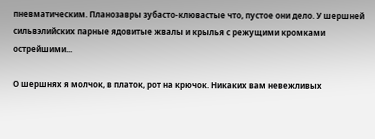пневматическим. Планозавры зубасто-клювастые что, пустое они дело. У шершней сильвэлийских парные ядовитые жвалы и крылья с режущими кромками острейшими...

О шершнях я молчок, в платок, рот на крючок. Никаких вам невежливых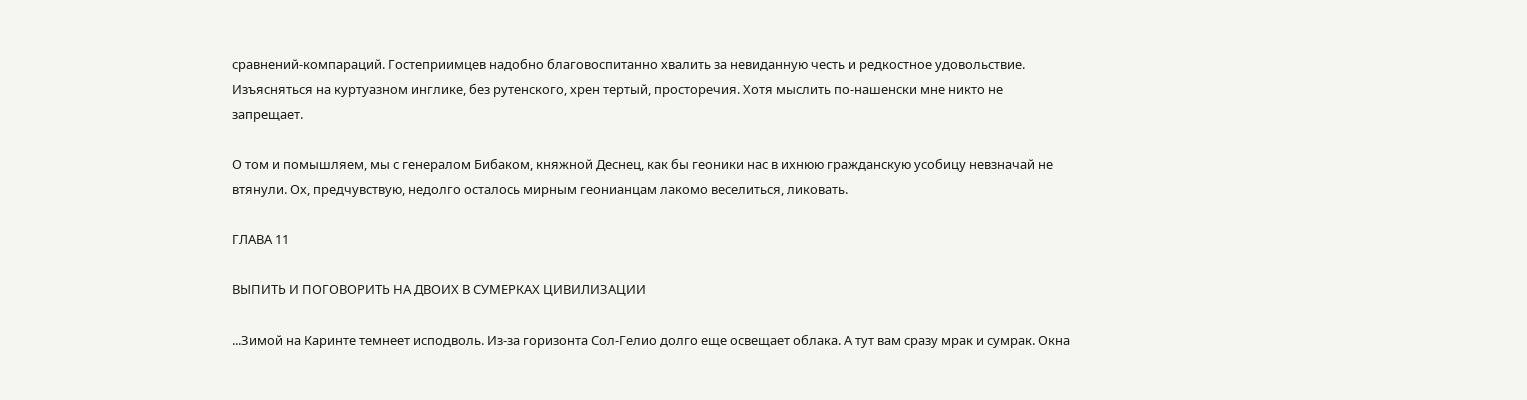сравнений-компараций. Гостеприимцев надобно благовоспитанно хвалить за невиданную честь и редкостное удовольствие. Изъясняться на куртуазном инглике, без рутенского, хрен тертый, просторечия. Хотя мыслить по-нашенски мне никто не запрещает.

О том и помышляем, мы с генералом Бибаком, княжной Деснец, как бы геоники нас в ихнюю гражданскую усобицу невзначай не втянули. Ох, предчувствую, недолго осталось мирным геонианцам лакомо веселиться, ликовать.

ГЛАВА 11

ВЫПИТЬ И ПОГОВОРИТЬ НА ДВОИХ В СУМЕРКАХ ЦИВИЛИЗАЦИИ

...Зимой на Каринте темнеет исподволь. Из-за горизонта Сол-Гелио долго еще освещает облака. А тут вам сразу мрак и сумрак. Окна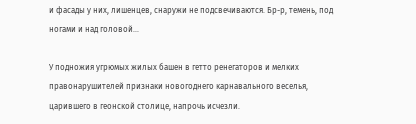и фасады у них, лишенцев, снаружи не подсвечиваются. Бр-р, темень, под ногами и над головой...

У подножия угрюмых жилых башен в гетто ренегаторов и мелких правонарушителей признаки новогоднего карнавального веселья, царившего в геонской столице, напрочь исчезли.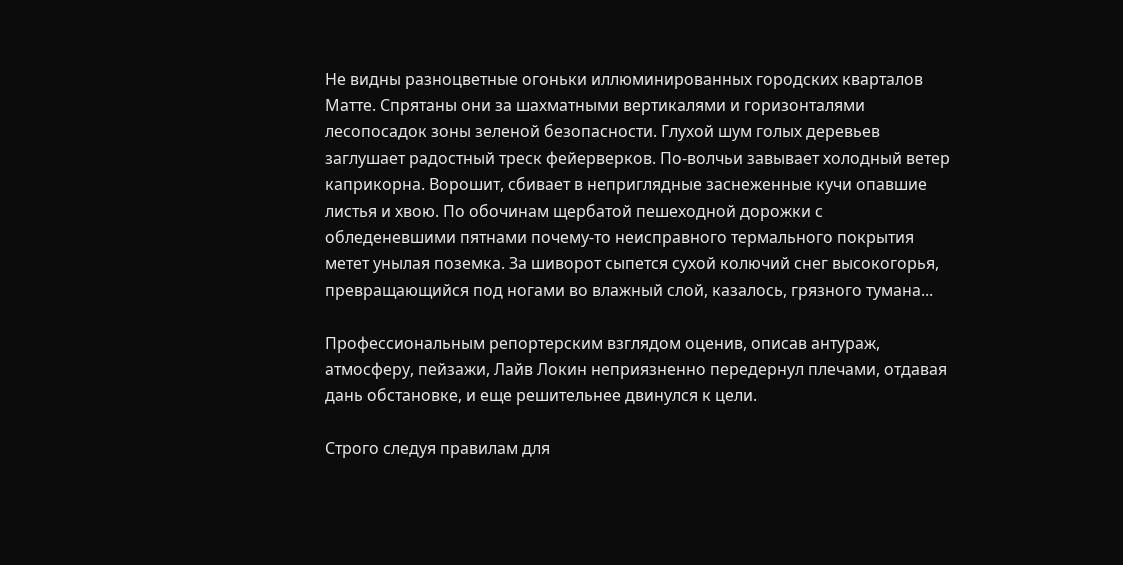Не видны разноцветные огоньки иллюминированных городских кварталов Матте. Спрятаны они за шахматными вертикалями и горизонталями лесопосадок зоны зеленой безопасности. Глухой шум голых деревьев заглушает радостный треск фейерверков. По-волчьи завывает холодный ветер каприкорна. Ворошит, сбивает в неприглядные заснеженные кучи опавшие листья и хвою. По обочинам щербатой пешеходной дорожки с обледеневшими пятнами почему-то неисправного термального покрытия метет унылая поземка. За шиворот сыпется сухой колючий снег высокогорья, превращающийся под ногами во влажный слой, казалось, грязного тумана...

Профессиональным репортерским взглядом оценив, описав антураж, атмосферу, пейзажи, Лайв Локин неприязненно передернул плечами, отдавая дань обстановке, и еще решительнее двинулся к цели.

Строго следуя правилам для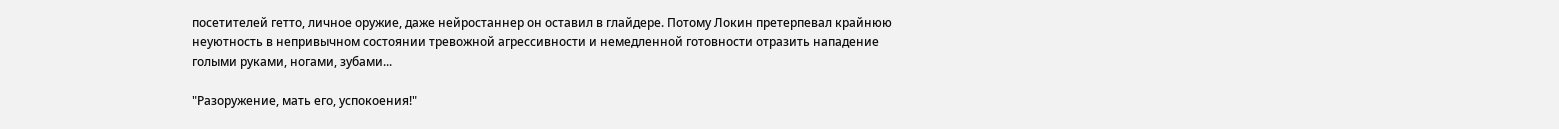посетителей гетто, личное оружие, даже нейростаннер он оставил в глайдере. Потому Локин претерпевал крайнюю неуютность в непривычном состоянии тревожной агрессивности и немедленной готовности отразить нападение голыми руками, ногами, зубами...

"Разоружение, мать его, успокоения!"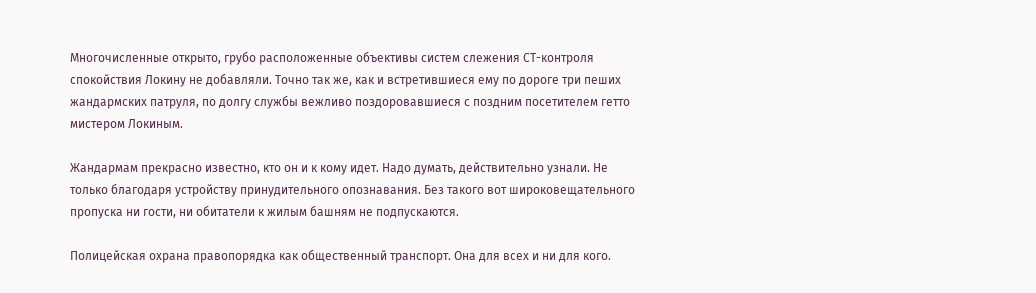Многочисленные открыто, грубо расположенные объективы систем слежения СТ-контроля спокойствия Локину не добавляли. Точно так же, как и встретившиеся ему по дороге три пеших жандармских патруля, по долгу службы вежливо поздоровавшиеся с поздним посетителем гетто мистером Локиным.

Жандармам прекрасно известно, кто он и к кому идет. Надо думать, действительно узнали. Не только благодаря устройству принудительного опознавания. Без такого вот широковещательного пропуска ни гости, ни обитатели к жилым башням не подпускаются.

Полицейская охрана правопорядка как общественный транспорт. Она для всех и ни для кого.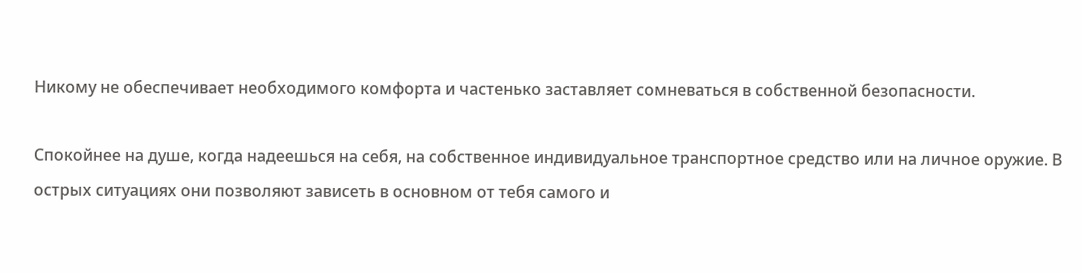Никому не обеспечивает необходимого комфорта и частенько заставляет сомневаться в собственной безопасности.

Спокойнее на душе, когда надеешься на себя, на собственное индивидуальное транспортное средство или на личное оружие. В острых ситуациях они позволяют зависеть в основном от тебя самого и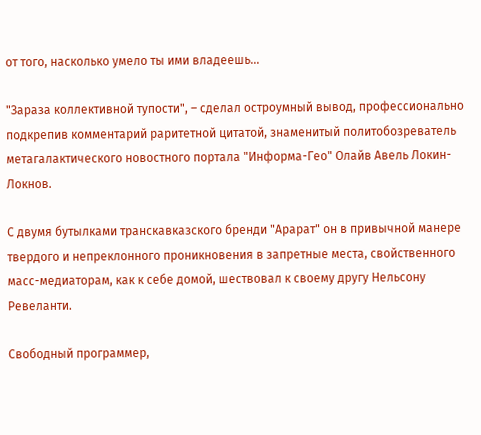от того, насколько умело ты ими владеешь...

"Зараза коллективной тупости", – сделал остроумный вывод, профессионально подкрепив комментарий раритетной цитатой, знаменитый политобозреватель метагалактического новостного портала "Информа-Гео" Олайв Авель Локин-Локнов.

С двумя бутылками транскавказского бренди "Арарат" он в привычной манере твердого и непреклонного проникновения в запретные места, свойственного масс-медиаторам, как к себе домой, шествовал к своему другу Нельсону Ревеланти.

Свободный программер,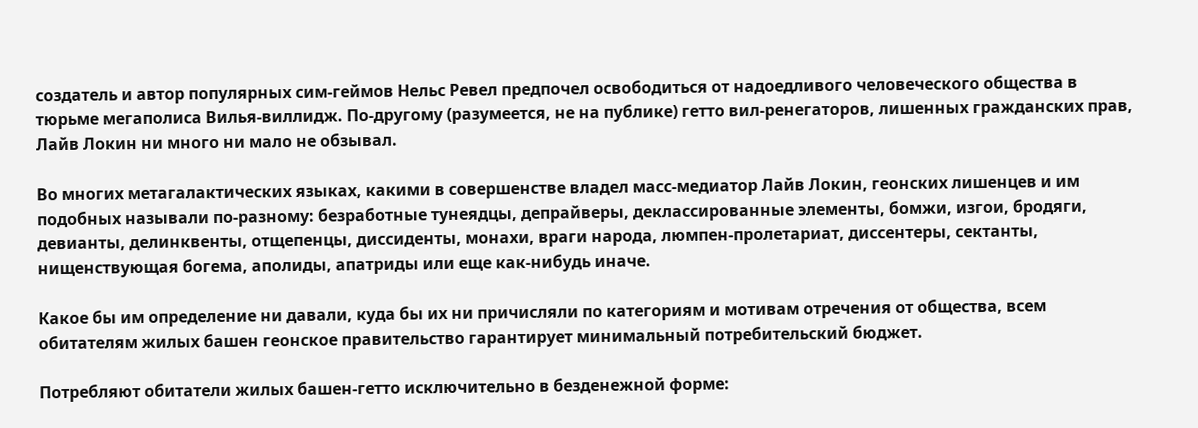создатель и автор популярных сим-геймов Нельс Ревел предпочел освободиться от надоедливого человеческого общества в тюрьме мегаполиса Вилья-виллидж. По-другому (разумеется, не на публике) гетто вил-ренегаторов, лишенных гражданских прав, Лайв Локин ни много ни мало не обзывал.

Во многих метагалактических языках, какими в совершенстве владел масс-медиатор Лайв Локин, геонских лишенцев и им подобных называли по-разному: безработные тунеядцы, депрайверы, деклассированные элементы, бомжи, изгои, бродяги, девианты, делинквенты, отщепенцы, диссиденты, монахи, враги народа, люмпен-пролетариат, диссентеры, сектанты, нищенствующая богема, аполиды, апатриды или еще как-нибудь иначе.

Какое бы им определение ни давали, куда бы их ни причисляли по категориям и мотивам отречения от общества, всем обитателям жилых башен геонское правительство гарантирует минимальный потребительский бюджет.

Потребляют обитатели жилых башен-гетто исключительно в безденежной форме: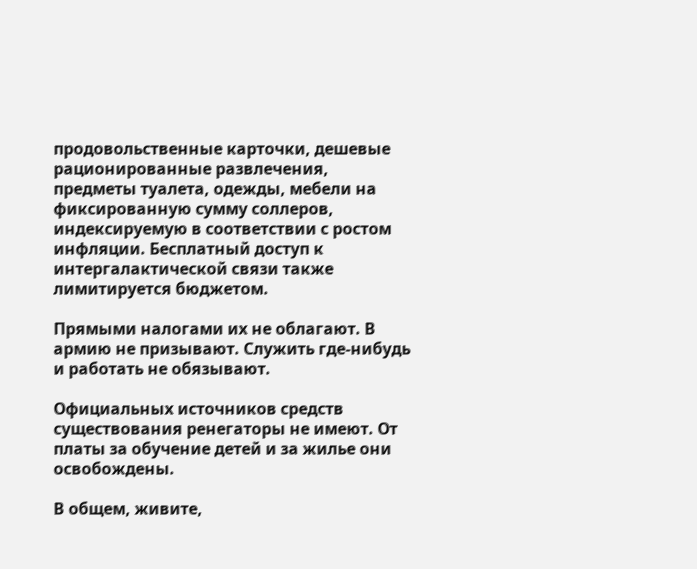продовольственные карточки, дешевые рационированные развлечения, предметы туалета, одежды, мебели на фиксированную сумму соллеров, индексируемую в соответствии с ростом инфляции. Бесплатный доступ к интергалактической связи также лимитируется бюджетом.

Прямыми налогами их не облагают. В армию не призывают. Служить где-нибудь и работать не обязывают.

Официальных источников средств существования ренегаторы не имеют. От платы за обучение детей и за жилье они освобождены.

В общем, живите,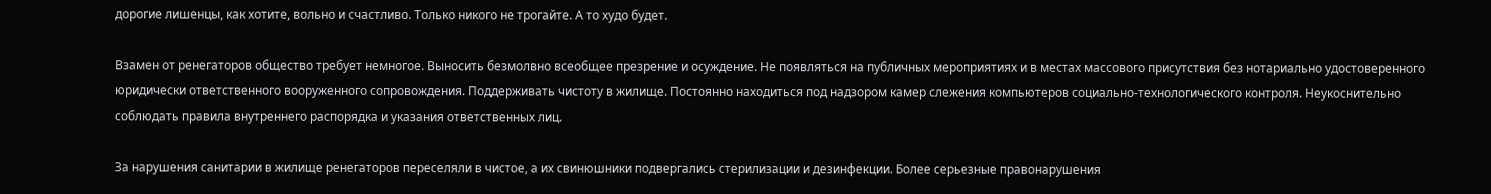дорогие лишенцы, как хотите, вольно и счастливо. Только никого не трогайте. А то худо будет.

Взамен от ренегаторов общество требует немногое. Выносить безмолвно всеобщее презрение и осуждение. Не появляться на публичных мероприятиях и в местах массового присутствия без нотариально удостоверенного юридически ответственного вооруженного сопровождения. Поддерживать чистоту в жилище. Постоянно находиться под надзором камер слежения компьютеров социально-технологического контроля. Неукоснительно соблюдать правила внутреннего распорядка и указания ответственных лиц.

За нарушения санитарии в жилище ренегаторов переселяли в чистое, а их свинюшники подвергались стерилизации и дезинфекции. Более серьезные правонарушения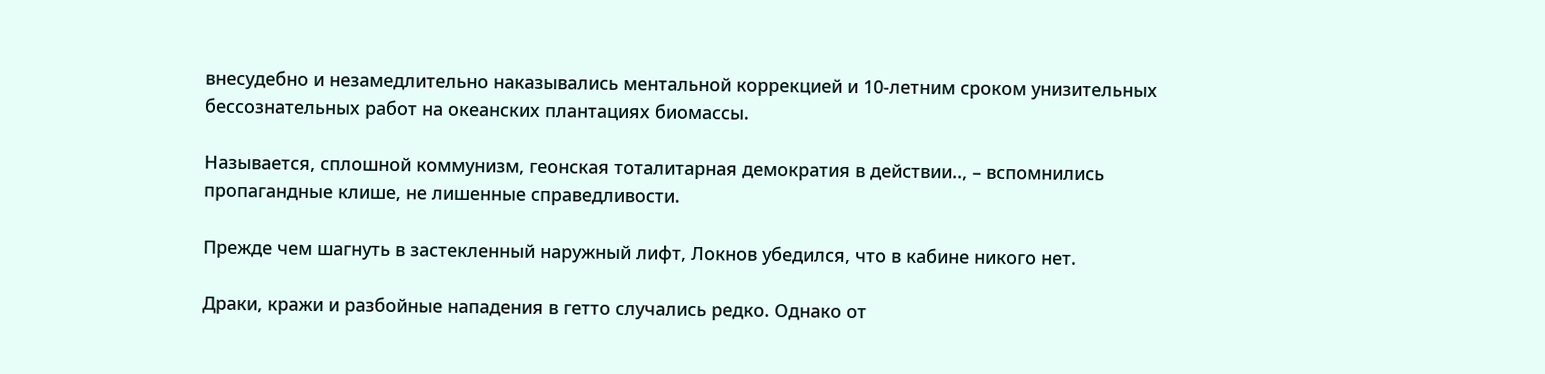внесудебно и незамедлительно наказывались ментальной коррекцией и 10-летним сроком унизительных бессознательных работ на океанских плантациях биомассы.

Называется, сплошной коммунизм, геонская тоталитарная демократия в действии.., – вспомнились пропагандные клише, не лишенные справедливости.

Прежде чем шагнуть в застекленный наружный лифт, Локнов убедился, что в кабине никого нет.

Драки, кражи и разбойные нападения в гетто случались редко. Однако от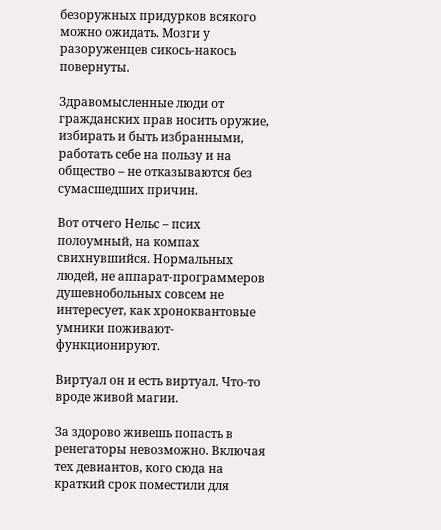безоружных придурков всякого можно ожидать. Мозги у разоруженцев сикось-накось повернуты.

Здравомысленные люди от гражданских прав носить оружие, избирать и быть избранными, работать себе на пользу и на общество – не отказываются без сумасшедших причин.

Вот отчего Нельс – псих полоумный, на компах свихнувшийся. Нормальных людей, не аппарат-программеров душевнобольных совсем не интересует, как хроноквантовые умники поживают-функционируют.

Виртуал он и есть виртуал. Что-то вроде живой магии.

За здорово живешь попасть в ренегаторы невозможно. Включая тех девиантов, кого сюда на краткий срок поместили для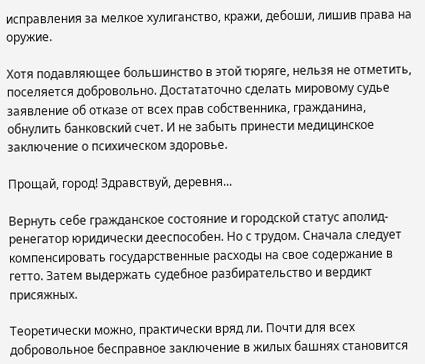исправления за мелкое хулиганство, кражи, дебоши, лишив права на оружие.

Хотя подавляющее большинство в этой тюряге, нельзя не отметить, поселяется добровольно. Достататочно сделать мировому судье заявление об отказе от всех прав собственника, гражданина, обнулить банковский счет. И не забыть принести медицинское заключение о психическом здоровье.

Прощай, город! Здравствуй, деревня...

Вернуть себе гражданское состояние и городской статус аполид-ренегатор юридически дееспособен. Но с трудом. Сначала следует компенсировать государственные расходы на свое содержание в гетто. Затем выдержать судебное разбирательство и вердикт присяжных.

Теоретически можно, практически вряд ли. Почти для всех добровольное бесправное заключение в жилых башнях становится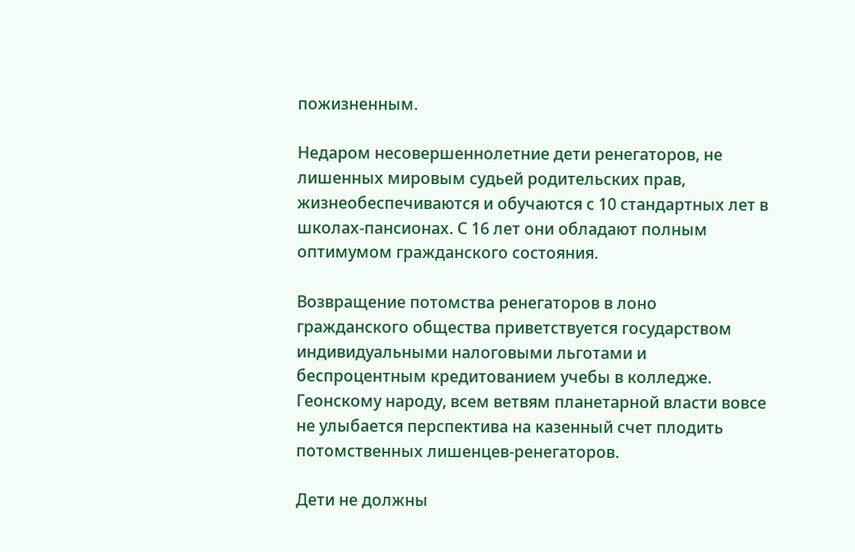пожизненным.

Недаром несовершеннолетние дети ренегаторов, не лишенных мировым судьей родительских прав, жизнеобеспечиваются и обучаются с 10 стандартных лет в школах-пансионах. С 16 лет они обладают полным оптимумом гражданского состояния.

Возвращение потомства ренегаторов в лоно гражданского общества приветствуется государством индивидуальными налоговыми льготами и беспроцентным кредитованием учебы в колледже. Геонскому народу, всем ветвям планетарной власти вовсе не улыбается перспектива на казенный счет плодить потомственных лишенцев-ренегаторов.

Дети не должны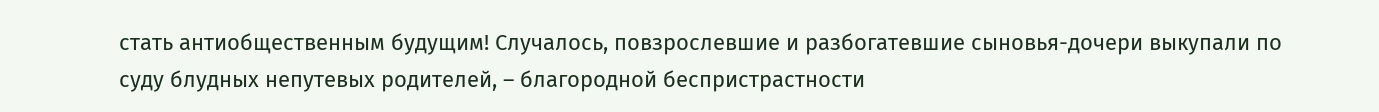стать антиобщественным будущим! Случалось, повзрослевшие и разбогатевшие сыновья-дочери выкупали по суду блудных непутевых родителей, – благородной беспристрастности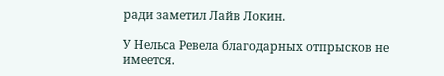ради заметил Лайв Локин.

У Нельса Ревела благодарных отпрысков не имеется.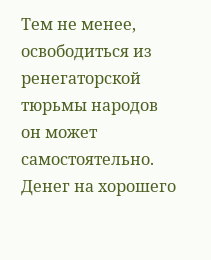Тем не менее, освободиться из ренегаторской тюрьмы народов он может самостоятельно. Денег на хорошего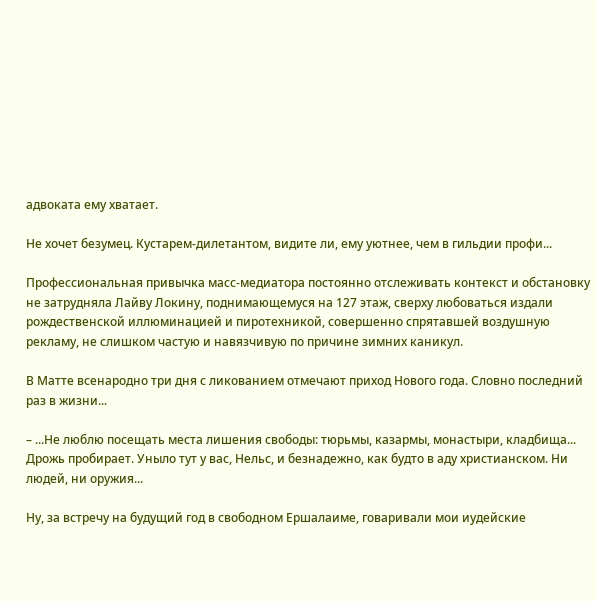адвоката ему хватает.

Не хочет безумец. Кустарем-дилетантом, видите ли, ему уютнее, чем в гильдии профи...

Профессиональная привычка масс-медиатора постоянно отслеживать контекст и обстановку не затрудняла Лайву Локину, поднимающемуся на 127 этаж, сверху любоваться издали рождественской иллюминацией и пиротехникой, совершенно спрятавшей воздушную рекламу, не слишком частую и навязчивую по причине зимних каникул.

В Матте всенародно три дня с ликованием отмечают приход Нового года. Словно последний раз в жизни...

– ...Не люблю посещать места лишения свободы: тюрьмы, казармы, монастыри, кладбища... Дрожь пробирает. Уныло тут у вас, Нельс, и безнадежно, как будто в аду христианском. Ни людей, ни оружия...

Ну, за встречу на будущий год в свободном Ершалаиме, говаривали мои иудейские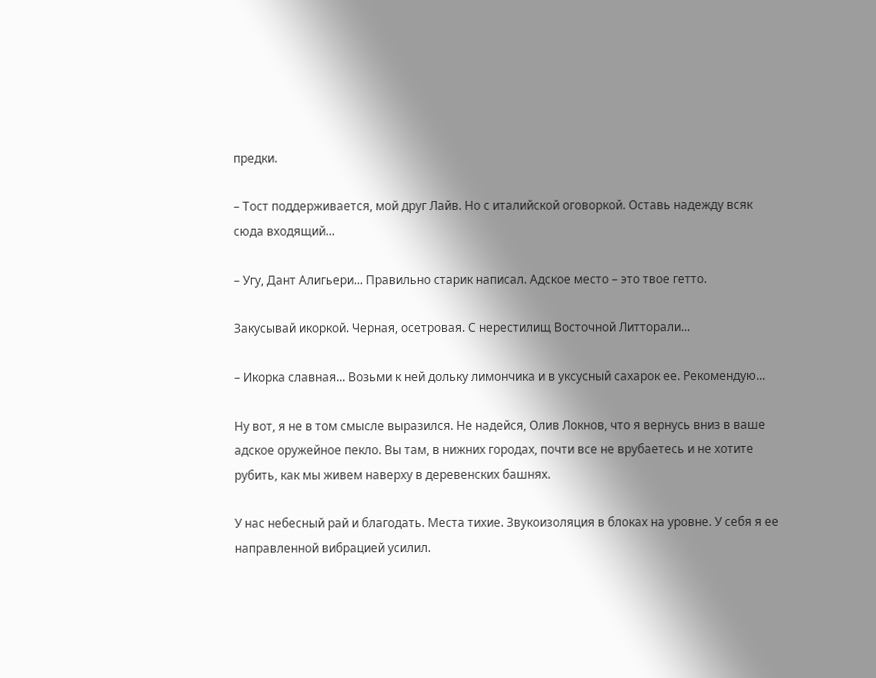предки.

– Тост поддерживается, мой друг Лайв. Но с италийской оговоркой. Оставь надежду всяк сюда входящий...

– Угу, Дант Алигьери... Правильно старик написал. Адское место – это твое гетто.

Закусывай икоркой. Черная, осетровая. С нерестилищ Восточной Литторали...

– Икорка славная... Возьми к ней дольку лимончика и в уксусный сахарок ее. Рекомендую...

Ну вот, я не в том смысле выразился. Не надейся, Олив Локнов, что я вернусь вниз в ваше адское оружейное пекло. Вы там, в нижних городах, почти все не врубаетесь и не хотите рубить, как мы живем наверху в деревенских башнях.

У нас небесный рай и благодать. Места тихие. Звукоизоляция в блоках на уровне. У себя я ее направленной вибрацией усилил.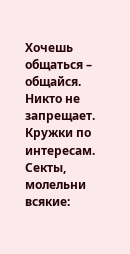Хочешь общаться – общайся. Никто не запрещает. Кружки по интересам. Секты, молельни всякие: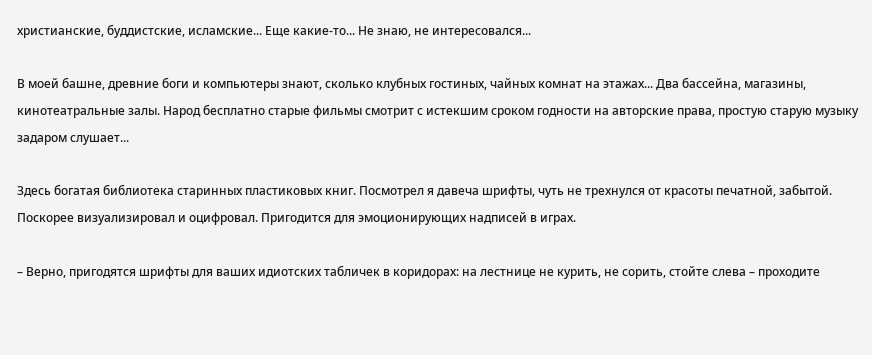христианские, буддистские, исламские... Еще какие-то... Не знаю, не интересовался...

В моей башне, древние боги и компьютеры знают, сколько клубных гостиных, чайных комнат на этажах... Два бассейна, магазины, кинотеатральные залы. Народ бесплатно старые фильмы смотрит с истекшим сроком годности на авторские права, простую старую музыку задаром слушает...

Здесь богатая библиотека старинных пластиковых книг. Посмотрел я давеча шрифты, чуть не трехнулся от красоты печатной, забытой. Поскорее визуализировал и оцифровал. Пригодится для эмоционирующих надписей в играх.

– Верно, пригодятся шрифты для ваших идиотских табличек в коридорах: на лестнице не курить, не сорить, стойте слева – проходите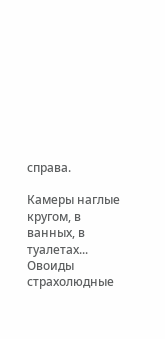справа.

Камеры наглые кругом, в ванных, в туалетах... Овоиды страхолюдные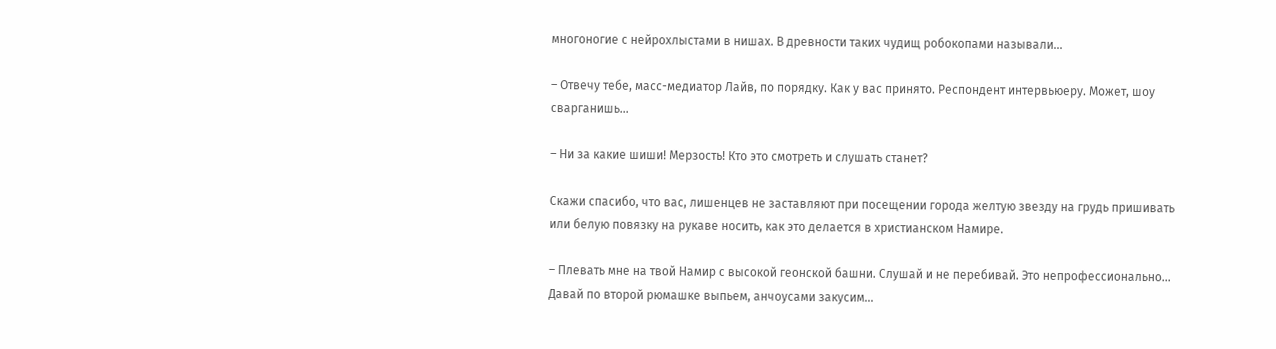многоногие с нейрохлыстами в нишах. В древности таких чудищ робокопами называли...

– Отвечу тебе, масс-медиатор Лайв, по порядку. Как у вас принято. Респондент интервьюеру. Может, шоу сварганишь...

– Ни за какие шиши! Мерзость! Кто это смотреть и слушать станет?

Скажи спасибо, что вас, лишенцев не заставляют при посещении города желтую звезду на грудь пришивать или белую повязку на рукаве носить, как это делается в христианском Намире.

– Плевать мне на твой Намир с высокой геонской башни. Слушай и не перебивай. Это непрофессионально... Давай по второй рюмашке выпьем, анчоусами закусим...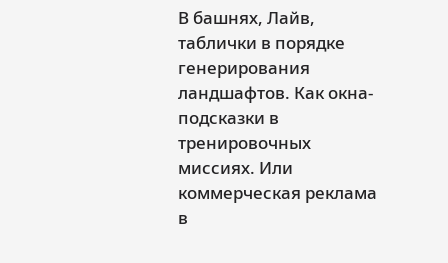В башнях, Лайв, таблички в порядке генерирования ландшафтов. Как окна-подсказки в тренировочных миссиях. Или коммерческая реклама в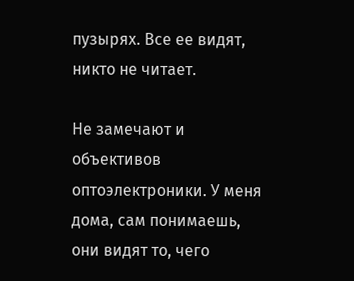пузырях. Все ее видят, никто не читает.

Не замечают и объективов оптоэлектроники. У меня дома, сам понимаешь, они видят то, чего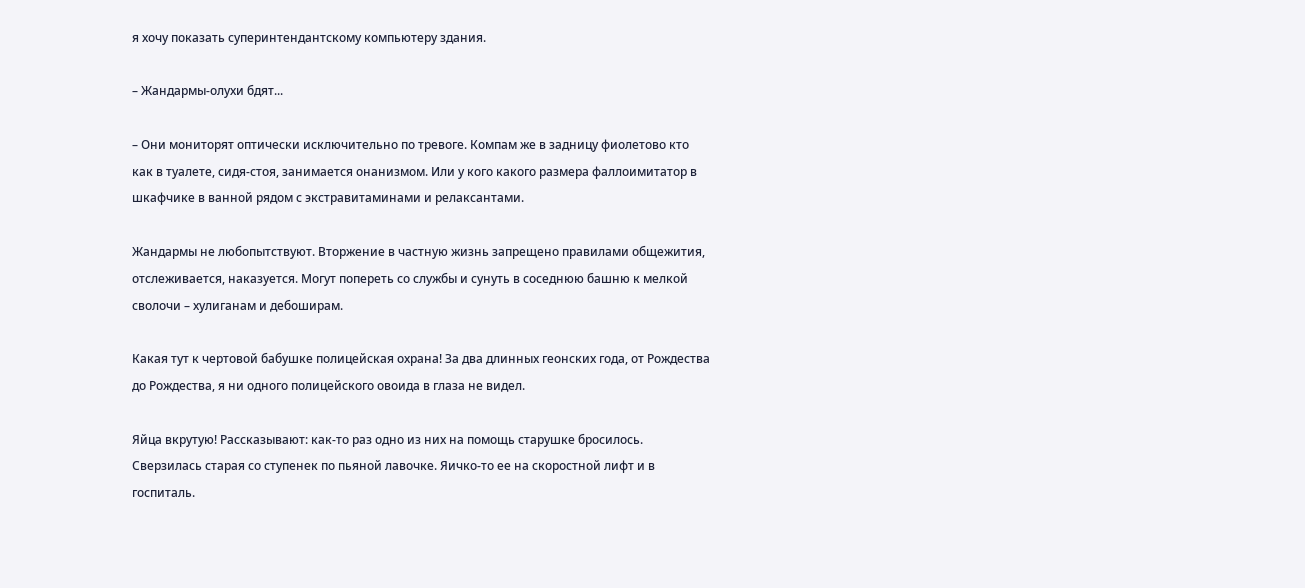я хочу показать суперинтендантскому компьютеру здания.

– Жандармы-олухи бдят...

– Они мониторят оптически исключительно по тревоге. Компам же в задницу фиолетово кто как в туалете, сидя-стоя, занимается онанизмом. Или у кого какого размера фаллоимитатор в шкафчике в ванной рядом с экстравитаминами и релаксантами.

Жандармы не любопытствуют. Вторжение в частную жизнь запрещено правилами общежития, отслеживается, наказуется. Могут попереть со службы и сунуть в соседнюю башню к мелкой сволочи – хулиганам и дебоширам.

Какая тут к чертовой бабушке полицейская охрана! За два длинных геонских года, от Рождества до Рождества, я ни одного полицейского овоида в глаза не видел.

Яйца вкрутую! Рассказывают: как-то раз одно из них на помощь старушке бросилось. Сверзилась старая со ступенек по пьяной лавочке. Яичко-то ее на скоростной лифт и в госпиталь.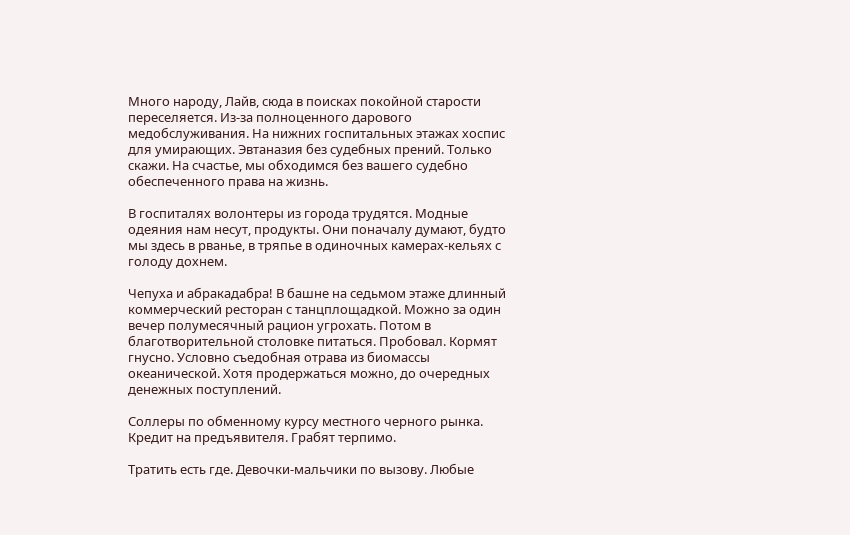Много народу, Лайв, сюда в поисках покойной старости переселяется. Из-за полноценного дарового медобслуживания. На нижних госпитальных этажах хоспис для умирающих. Эвтаназия без судебных прений. Только скажи. На счастье, мы обходимся без вашего судебно обеспеченного права на жизнь.

В госпиталях волонтеры из города трудятся. Модные одеяния нам несут, продукты. Они поначалу думают, будто мы здесь в рванье, в тряпье в одиночных камерах-кельях с голоду дохнем.

Чепуха и абракадабра! В башне на седьмом этаже длинный коммерческий ресторан с танцплощадкой. Можно за один вечер полумесячный рацион угрохать. Потом в благотворительной столовке питаться. Пробовал. Кормят гнусно. Условно съедобная отрава из биомассы океанической. Хотя продержаться можно, до очередных денежных поступлений.

Соллеры по обменному курсу местного черного рынка. Кредит на предъявителя. Грабят терпимо.

Тратить есть где. Девочки-мальчики по вызову. Любые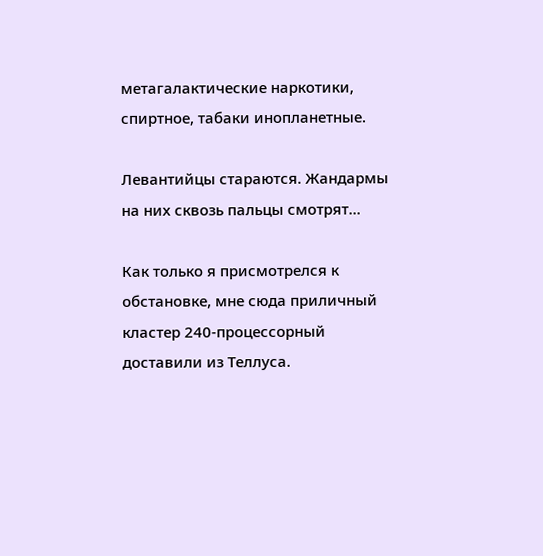метагалактические наркотики, спиртное, табаки инопланетные.

Левантийцы стараются. Жандармы на них сквозь пальцы смотрят...

Как только я присмотрелся к обстановке, мне сюда приличный кластер 240-процессорный доставили из Теллуса.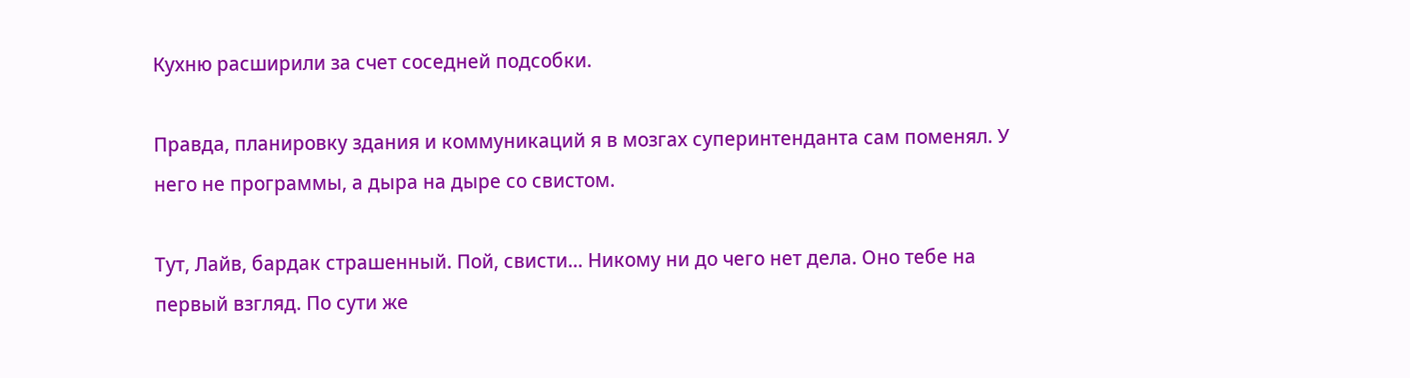Кухню расширили за счет соседней подсобки.

Правда, планировку здания и коммуникаций я в мозгах суперинтенданта сам поменял. У него не программы, а дыра на дыре со свистом.

Тут, Лайв, бардак страшенный. Пой, свисти... Никому ни до чего нет дела. Оно тебе на первый взгляд. По сути же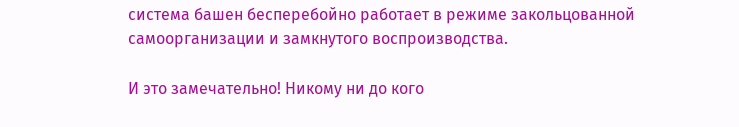система башен бесперебойно работает в режиме закольцованной самоорганизации и замкнутого воспроизводства.

И это замечательно! Никому ни до кого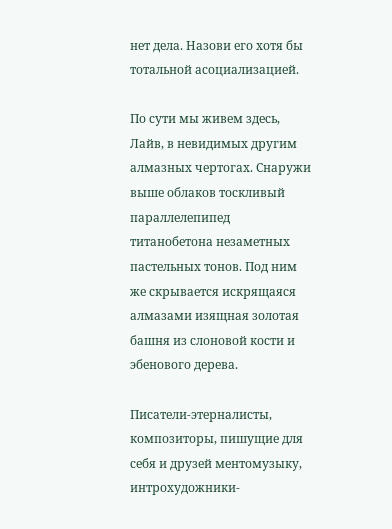нет дела. Назови его хотя бы тотальной асоциализацией.

По сути мы живем здесь, Лайв, в невидимых другим алмазных чертогах. Снаружи выше облаков тоскливый параллелепипед титанобетона незаметных пастельных тонов. Под ним же скрывается искрящаяся алмазами изящная золотая башня из слоновой кости и эбенового дерева.

Писатели-этерналисты, композиторы, пишущие для себя и друзей ментомузыку, интрохудожники-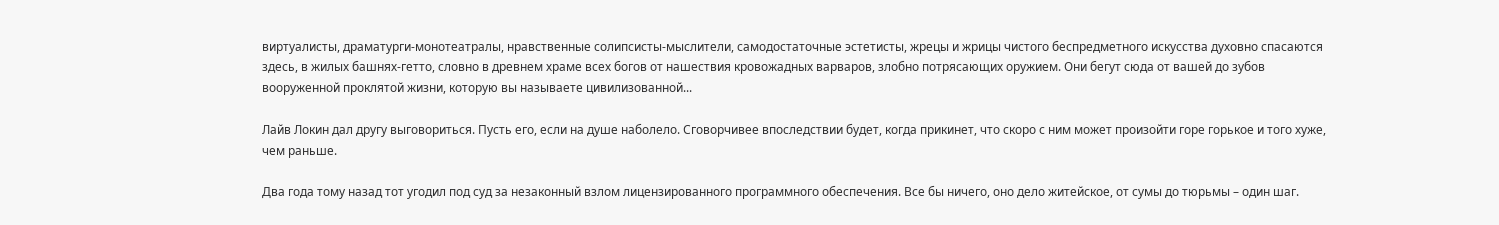виртуалисты, драматурги-монотеатралы, нравственные солипсисты-мыслители, самодостаточные эстетисты, жрецы и жрицы чистого беспредметного искусства духовно спасаются здесь, в жилых башнях-гетто, словно в древнем храме всех богов от нашествия кровожадных варваров, злобно потрясающих оружием. Они бегут сюда от вашей до зубов вооруженной проклятой жизни, которую вы называете цивилизованной...

Лайв Локин дал другу выговориться. Пусть его, если на душе наболело. Сговорчивее впоследствии будет, когда прикинет, что скоро с ним может произойти горе горькое и того хуже, чем раньше.

Два года тому назад тот угодил под суд за незаконный взлом лицензированного программного обеспечения. Все бы ничего, оно дело житейское, от сумы до тюрьмы – один шаг.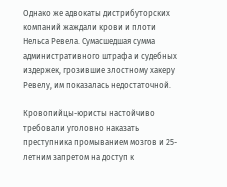Однако же адвокаты дистрибуторских компаний жаждали крови и плоти Нельса Ревела. Сумасшедшая сумма административного штрафа и судебных издержек, грозившие злостному хакеру Ревелу, им показалась недостаточной.

Кровопийцы-юристы настойчиво требовали уголовно наказать преступника промыванием мозгов и 25-летним запретом на доступ к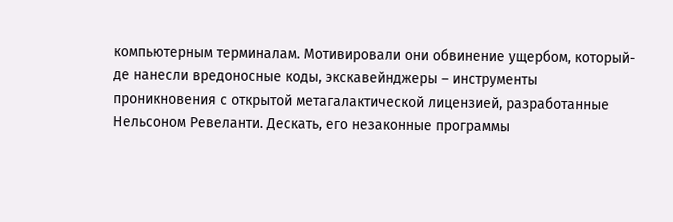компьютерным терминалам. Мотивировали они обвинение ущербом, который-де нанесли вредоносные коды, экскавейнджеры – инструменты проникновения с открытой метагалактической лицензией, разработанные Нельсоном Ревеланти. Дескать, его незаконные программы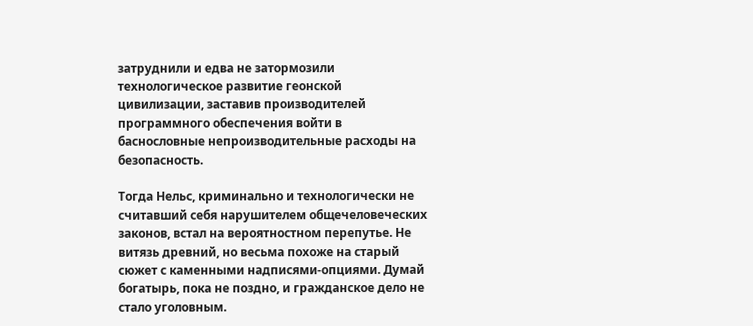затруднили и едва не затормозили технологическое развитие геонской цивилизации, заставив производителей программного обеспечения войти в баснословные непроизводительные расходы на безопасность.

Тогда Нельс, криминально и технологически не считавший себя нарушителем общечеловеческих законов, встал на вероятностном перепутье. Не витязь древний, но весьма похоже на старый сюжет с каменными надписями-опциями. Думай богатырь, пока не поздно, и гражданское дело не стало уголовным.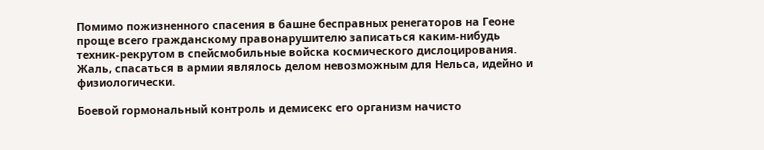Помимо пожизненного спасения в башне бесправных ренегаторов на Геоне проще всего гражданскому правонарушителю записаться каким-нибудь техник-рекрутом в спейсмобильные войска космического дислоцирования. Жаль, спасаться в армии являлось делом невозможным для Нельса, идейно и физиологически.

Боевой гормональный контроль и демисекс его организм начисто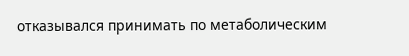отказывался принимать по метаболическим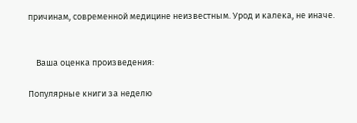причинам, современной медицине неизвестным. Урод и калека, не иначе.


    Ваша оценка произведения:

Популярные книги за неделю